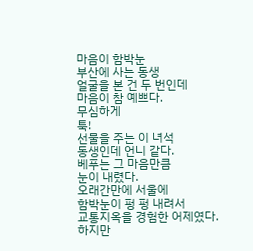마음이 함박눈
부산에 사는 동생
얼굴을 본 건 두 번인데
마음이 참 예쁘다.
무심하게
툭!
선물을 주는 이 녀석
동생인데 언니 같다.
베푸는 그 마음만큼
눈이 내렸다.
오래간만에 서울에
함박눈이 펑 펑 내려서
교통지옥을 경험한 어제였다.
하지만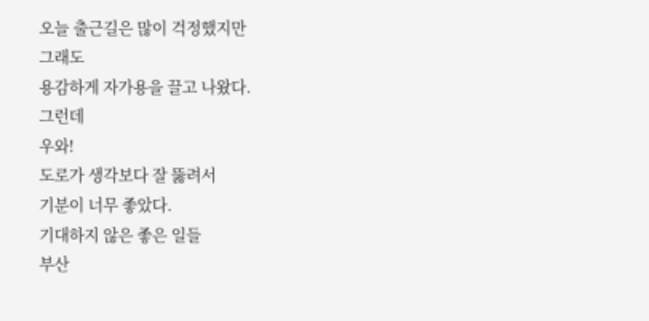오늘 출근길은 많이 걱정했지만
그래도
용감하게 자가용을 끌고 나왔다.
그런데
우와!
도로가 생각보다 잘 뚫려서
기분이 너무 좋았다.
기대하지 않은 좋은 일들
부산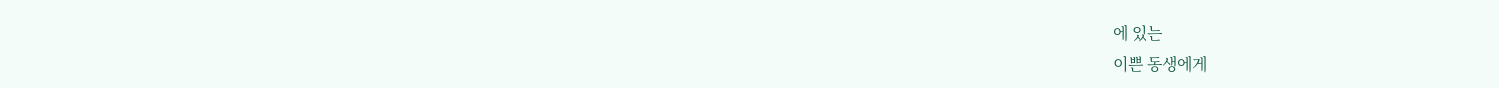에 있는
이쁜 동생에게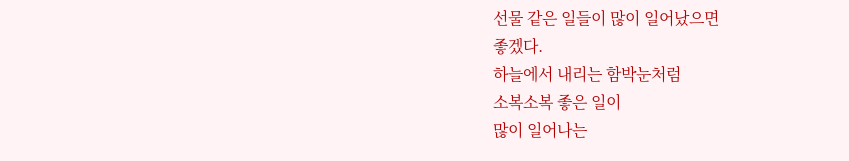선물 같은 일들이 많이 일어났으면
좋겠다.
하늘에서 내리는 함박눈처럼
소복소복 좋은 일이
많이 일어나는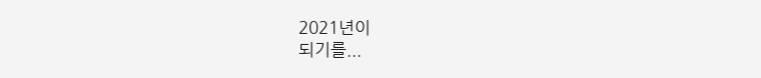2021년이
되기를...